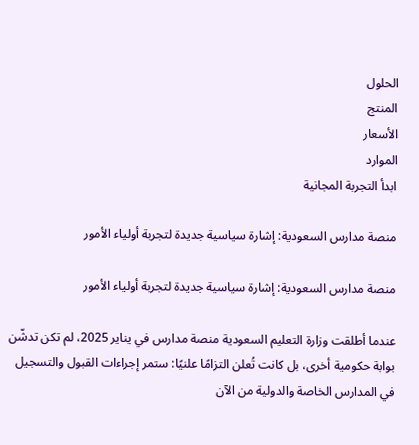الحلول
المنتج
الأسعار
الموارد
ابدأ التجربة المجانية

منصة مدارس السعودية: إشارة سياسية جديدة لتجربة أولياء الأمور

منصة مدارس السعودية: إشارة سياسية جديدة لتجربة أولياء الأمور

عندما أطلقت وزارة التعليم السعودية منصة مدارس في يناير 2025، لم تكن تدشّن بوابة حكومية أخرى، بل كانت تُعلن التزامًا علنيًا: ستمر إجراءات القبول والتسجيل في المدارس الخاصة والدولية من الآن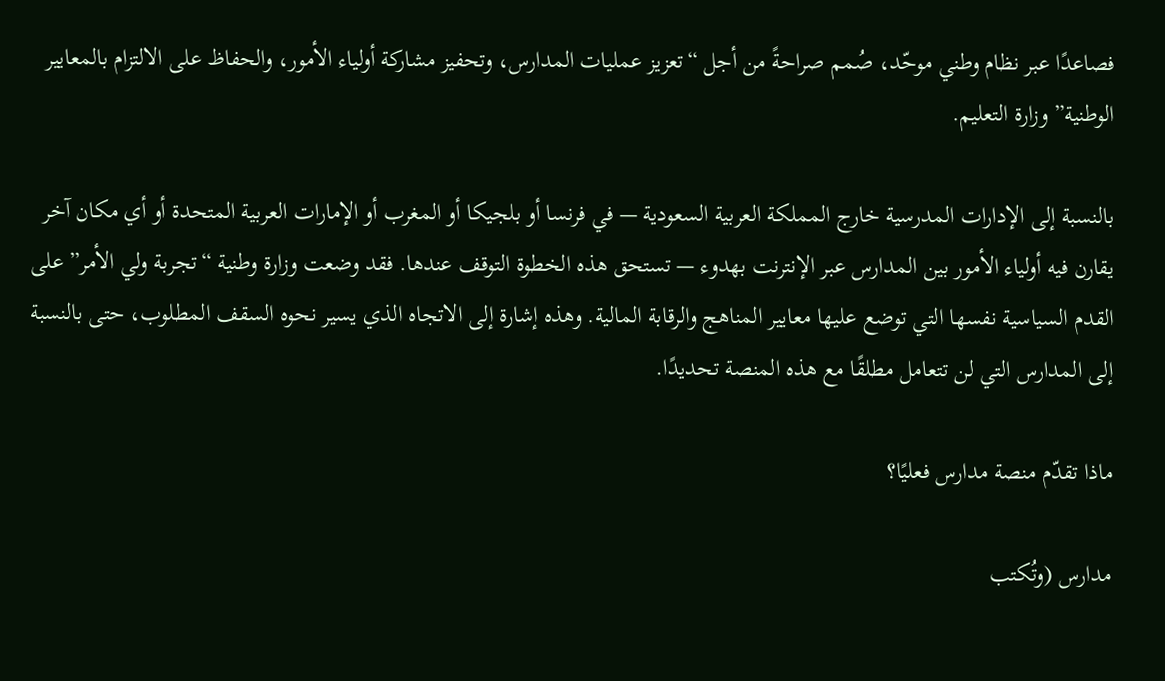فصاعدًا عبر نظام وطني موحّد، صُمم صراحةً من أجل “تعزيز عمليات المدارس، وتحفيز مشاركة أولياء الأمور، والحفاظ على الالتزام بالمعايير الوطنية” وزارة التعليم.

بالنسبة إلى الإدارات المدرسية خارج المملكة العربية السعودية — في فرنسا أو بلجيكا أو المغرب أو الإمارات العربية المتحدة أو أي مكان آخر يقارن فيه أولياء الأمور بين المدارس عبر الإنترنت بهدوء — تستحق هذه الخطوة التوقف عندها. فقد وضعت وزارة وطنية “تجربة ولي الأمر” على القدم السياسية نفسها التي توضع عليها معايير المناهج والرقابة المالية. وهذه إشارة إلى الاتجاه الذي يسير نحوه السقف المطلوب، حتى بالنسبة إلى المدارس التي لن تتعامل مطلقًا مع هذه المنصة تحديدًا.

ماذا تقدّم منصة مدارس فعليًا؟

مدارس (وتُكتب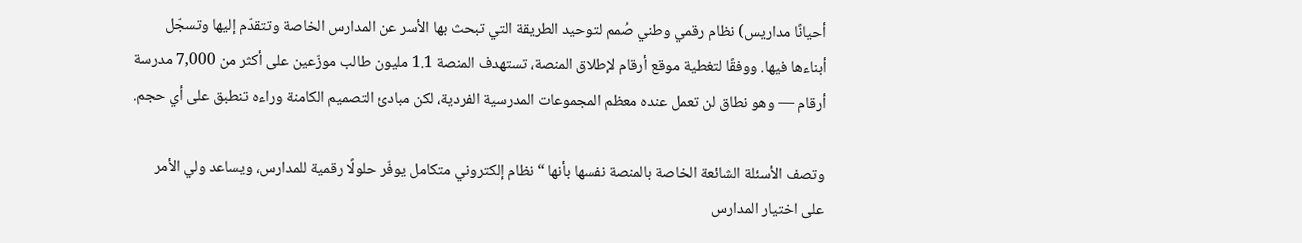أحيانًا مداريس) نظام رقمي وطني صُمم لتوحيد الطريقة التي تبحث بها الأسر عن المدارس الخاصة وتتقدّم إليها وتسجّل أبناءها فيها. ووفقًا لتغطية موقع أرقام لإطلاق المنصة، تستهدف المنصة 1.1 مليون طالب موزّعين على أكثر من 7,000 مدرسة أرقام — وهو نطاق لن تعمل عنده معظم المجموعات المدرسية الفردية، لكن مبادئ التصميم الكامنة وراءه تنطبق على أي حجم.

وتصف الأسئلة الشائعة الخاصة بالمنصة نفسها بأنها “نظام إلكتروني متكامل يوفّر حلولًا رقمية للمدارس، ويساعد ولي الأمر على اختيار المدارس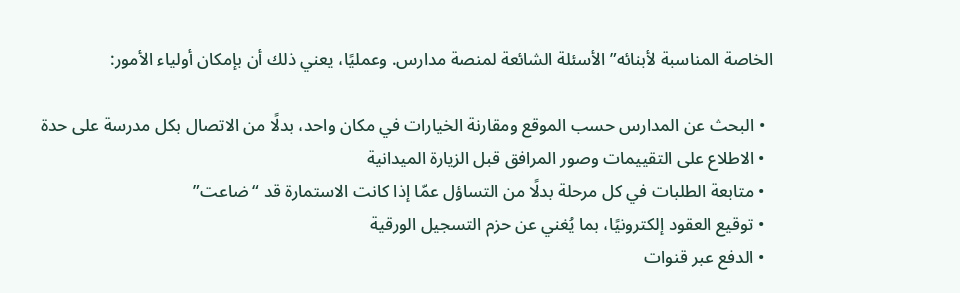الخاصة المناسبة لأبنائه” الأسئلة الشائعة لمنصة مدارس. وعمليًا، يعني ذلك أن بإمكان أولياء الأمور:

  • البحث عن المدارس حسب الموقع ومقارنة الخيارات في مكان واحد، بدلًا من الاتصال بكل مدرسة على حدة
  • الاطلاع على التقييمات وصور المرافق قبل الزيارة الميدانية
  • متابعة الطلبات في كل مرحلة بدلًا من التساؤل عمّا إذا كانت الاستمارة قد “ضاعت”
  • توقيع العقود إلكترونيًا، بما يُغني عن حزم التسجيل الورقية
  • الدفع عبر قنوات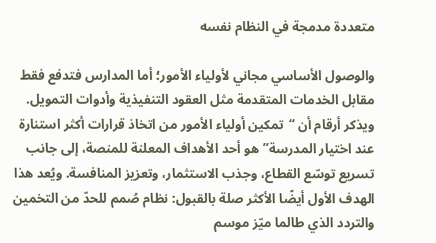متعددة مدمجة في النظام نفسه

والوصول الأساسي مجاني لأولياء الأمور؛ أما المدارس فتدفع فقط مقابل الخدمات المتقدمة مثل العقود التنفيذية وأدوات التمويل. ويذكر أرقام أن “تمكين أولياء الأمور من اتخاذ قرارات أكثر استنارة عند اختيار المدرسة” هو أحد الأهداف المعلنة للمنصة، إلى جانب تسريع توسّع القطاع، وجذب الاستثمار، وتعزيز المنافسة. ويُعد هذا الهدف الأول أيضًا الأكثر صلة بالقبول: نظام صُمم للحدّ من التخمين والتردد الذي طالما ميّز موسم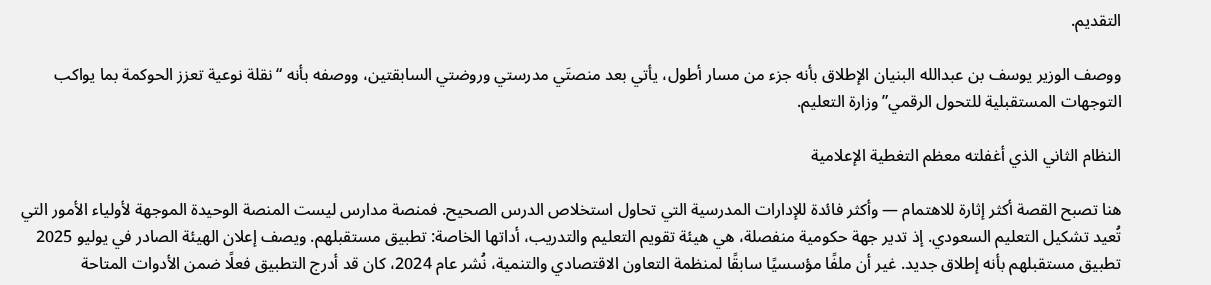التقديم.

ووصف الوزير يوسف بن عبدالله البنيان الإطلاق بأنه جزء من مسار أطول، يأتي بعد منصتَي مدرستي وروضتي السابقتين، ووصفه بأنه “نقلة نوعية تعزز الحوكمة بما يواكب التوجهات المستقبلية للتحول الرقمي” وزارة التعليم.

النظام الثاني الذي أغفلته معظم التغطية الإعلامية

هنا تصبح القصة أكثر إثارة للاهتمام — وأكثر فائدة للإدارات المدرسية التي تحاول استخلاص الدرس الصحيح. فمنصة مدارس ليست المنصة الوحيدة الموجهة لأولياء الأمور التي تُعيد تشكيل التعليم السعودي. إذ تدير جهة حكومية منفصلة، هي هيئة تقويم التعليم والتدريب، أداتها الخاصة: تطبيق مستقبلهم. ويصف إعلان الهيئة الصادر في يوليو 2025 تطبيق مستقبلهم بأنه إطلاق جديد. غير أن ملفًا مؤسسيًا سابقًا لمنظمة التعاون الاقتصادي والتنمية، نُشر عام 2024، كان قد أدرج التطبيق فعلًا ضمن الأدوات المتاحة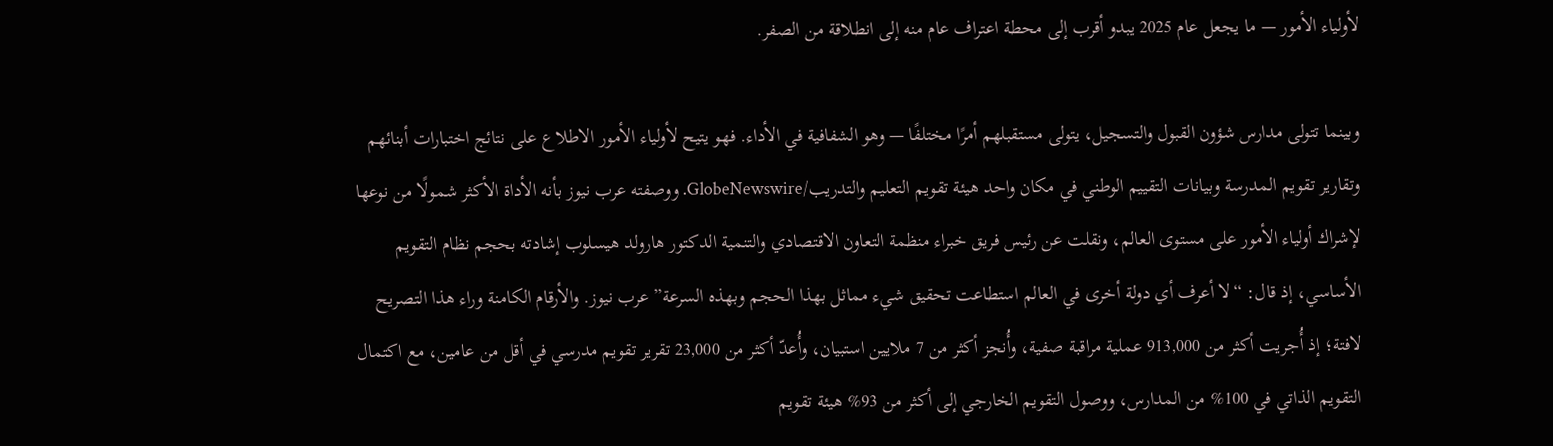لأولياء الأمور — ما يجعل عام 2025 يبدو أقرب إلى محطة اعتراف عام منه إلى انطلاقة من الصفر.

وبينما تتولى مدارس شؤون القبول والتسجيل، يتولى مستقبلهم أمرًا مختلفًا — وهو الشفافية في الأداء. فهو يتيح لأولياء الأمور الاطلاع على نتائج اختبارات أبنائهم وتقارير تقويم المدرسة وبيانات التقييم الوطني في مكان واحد هيئة تقويم التعليم والتدريب/GlobeNewswire. ووصفته عرب نيوز بأنه الأداة الأكثر شمولًا من نوعها لإشراك أولياء الأمور على مستوى العالم، ونقلت عن رئيس فريق خبراء منظمة التعاون الاقتصادي والتنمية الدكتور هارولد هيسلوب إشادته بحجم نظام التقويم الأساسي، إذ قال: “لا أعرف أي دولة أخرى في العالم استطاعت تحقيق شيء مماثل بهذا الحجم وبهذه السرعة” عرب نيوز. والأرقام الكامنة وراء هذا التصريح لافتة؛ إذ أُجريت أكثر من 913,000 عملية مراقبة صفية، وأُنجز أكثر من 7 ملايين استبيان، وأُعدّ أكثر من 23,000 تقرير تقويم مدرسي في أقل من عامين، مع اكتمال التقويم الذاتي في 100% من المدارس، ووصول التقويم الخارجي إلى أكثر من 93% هيئة تقويم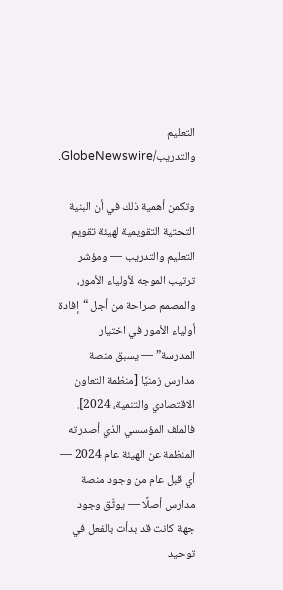التعليم والتدريب/GlobeNewswire.

وتكمن أهمية ذلك في أن البنية التحتية التقويمية لهيئة تقويم التعليم والتدريب — ومؤشر ترتيب الموجه لأولياء الأمور، والمصمم صراحة من أجل “إفادة أولياء الأمور في اختيار المدرسة” — يسبق منصة مدارس زمنيًا [منظمة التعاون الاقتصادي والتنمية، 2024]. فالملف المؤسسي الذي أصدرته المنظمة عن الهيئة عام 2024 — أي قبل عام من وجود منصة مدارس أصلًا — يوثّق وجود جهة كانت قد بدأت بالفعل في توحيد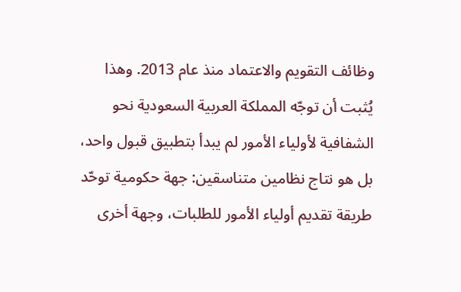وظائف التقويم والاعتماد منذ عام 2013. وهذا يُثبت أن توجّه المملكة العربية السعودية نحو الشفافية لأولياء الأمور لم يبدأ بتطبيق قبول واحد، بل هو نتاج نظامين متناسقين: جهة حكومية توحّد طريقة تقديم أولياء الأمور للطلبات، وجهة أخرى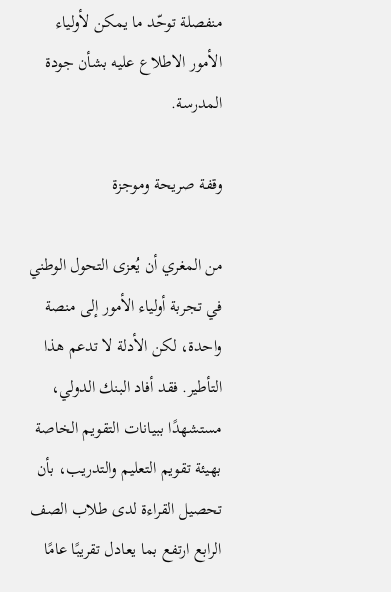منفصلة توحّد ما يمكن لأولياء الأمور الاطلاع عليه بشأن جودة المدرسة.

وقفة صريحة وموجزة

من المغري أن يُعزى التحول الوطني في تجربة أولياء الأمور إلى منصة واحدة، لكن الأدلة لا تدعم هذا التأطير. فقد أفاد البنك الدولي، مستشهدًا ببيانات التقويم الخاصة بهيئة تقويم التعليم والتدريب، بأن تحصيل القراءة لدى طلاب الصف الرابع ارتفع بما يعادل تقريبًا عامًا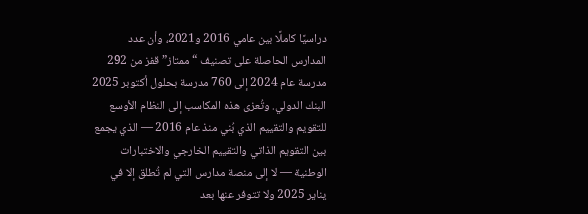دراسيًا كاملًا بين عامي 2016 و2021، وأن عدد المدارس الحاصلة على تصنيف “ممتاز” قفز من 292 مدرسة عام 2024 إلى 760 مدرسة بحلول أكتوبر 2025 البنك الدولي. وتُعزى هذه المكاسب إلى النظام الأوسع للتقويم والتقييم الذي بُني منذ عام 2016 — الذي يجمع بين التقويم الذاتي والتقييم الخارجي والاختبارات الوطنية — لا إلى منصة مدارس التي لم تُطلق إلا في يناير 2025 ولا تتوفر عنها بعد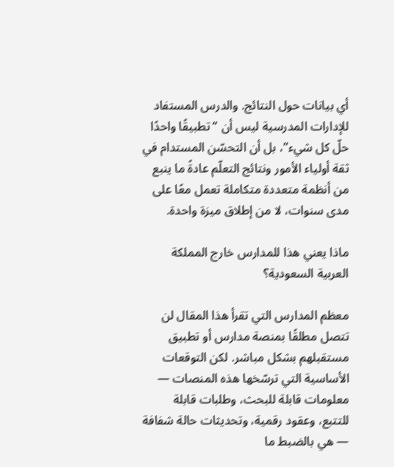أي بيانات حول النتائج. والدرس المستفاد للإدارات المدرسية ليس أن “تطبيقًا واحدًا حلّ كل شيء”، بل أن التحسّن المستدام في ثقة أولياء الأمور ونتائج التعلّم عادةً ما ينبع من أنظمة متعددة متكاملة تعمل معًا على مدى سنوات، لا من إطلاق ميزة واحدة.

ماذا يعني هذا للمدارس خارج المملكة العربية السعودية؟

معظم المدارس التي تقرأ هذا المقال لن تتصل مطلقًا بمنصة مدارس أو تطبيق مستقبلهم بشكل مباشر. لكن التوقعات الأساسية التي ترسّخها هذه المنصات — معلومات قابلة للبحث، وطلبات قابلة للتتبع، وعقود رقمية، وتحديثات حالة شفافة — هي بالضبط ما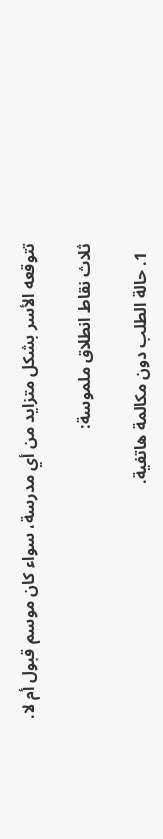تتوقعه الأسر بشكل متزايد من أي مدرسة، سواء كان موسم قبول أم لا.

ثلاث نقاط انطلاق ملموسة:

  1. حالة الطلب دون مكالمة هاتفية.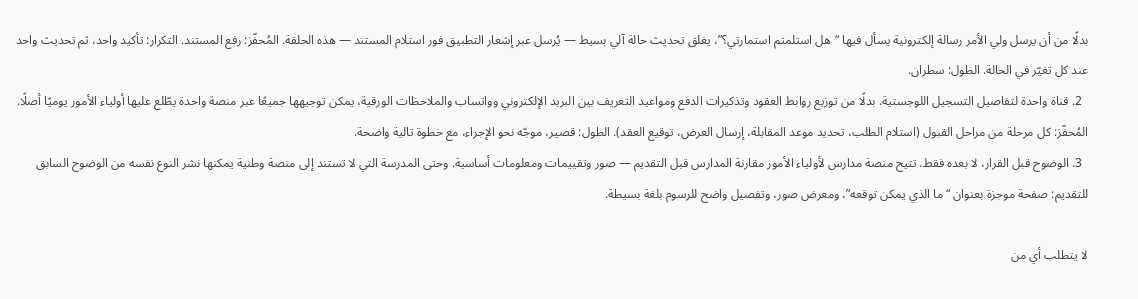بدلًا من أن يرسل ولي الأمر رسالة إلكترونية يسأل فيها “هل استلمتم استمارتي؟”، يغلق تحديث حالة آلي بسيط — يُرسل عبر إشعار التطبيق فور استلام المستند — هذه الحلقة. المُحفّز: رفع المستند. التكرار: تأكيد واحد، ثم تحديث واحد عند كل تغيّر في الحالة. الطول: سطران.
  2. قناة واحدة لتفاصيل التسجيل اللوجستية. بدلًا من توزيع روابط العقود وتذكيرات الدفع ومواعيد التعريف بين البريد الإلكتروني وواتساب والملاحظات الورقية، يمكن توجيهها جميعًا عبر منصة واحدة يطّلع عليها أولياء الأمور يوميًا أصلًا. المُحفّز: كل مرحلة من مراحل القبول (استلام الطلب، تحديد موعد المقابلة، إرسال العرض، توقيع العقد). الطول: قصير، موجّه نحو الإجراء، مع خطوة تالية واضحة.
  3. الوضوح قبل القرار، لا بعده فقط. تتيح منصة مدارس لأولياء الأمور مقارنة المدارس قبل التقديم — صور وتقييمات ومعلومات أساسية. وحتى المدرسة التي لا تستند إلى منصة وطنية يمكنها نشر النوع نفسه من الوضوح السابق للتقديم: صفحة موجزة بعنوان “ما الذي يمكن توقعه”، ومعرض صور، وتفصيل واضح للرسوم بلغة بسيطة.

لا يتطلب أي من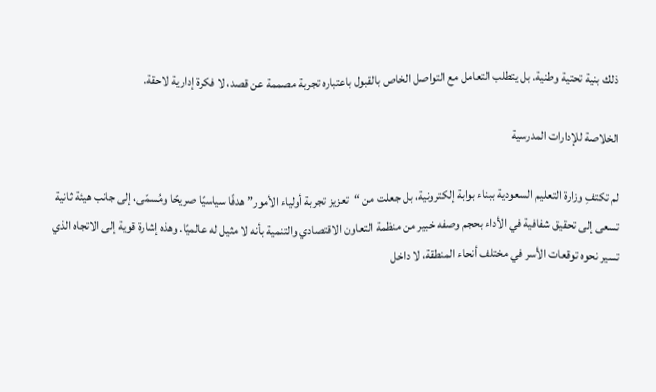ذلك بنية تحتية وطنية. بل يتطلب التعامل مع التواصل الخاص بالقبول باعتباره تجربة مصممة عن قصد، لا فكرة إدارية لاحقة.

الخلاصة للإدارات المدرسية

لم تكتفِ وزارة التعليم السعودية ببناء بوابة إلكترونية، بل جعلت من “تعزيز تجربة أولياء الأمور” هدفًا سياسيًا صريحًا ومُسمّى، إلى جانب هيئة ثانية تسعى إلى تحقيق شفافية في الأداء بحجم وصفه خبير من منظمة التعاون الاقتصادي والتنمية بأنه لا مثيل له عالميًا. وهذه إشارة قوية إلى الاتجاه الذي تسير نحوه توقعات الأسر في مختلف أنحاء المنطقة، لا داخل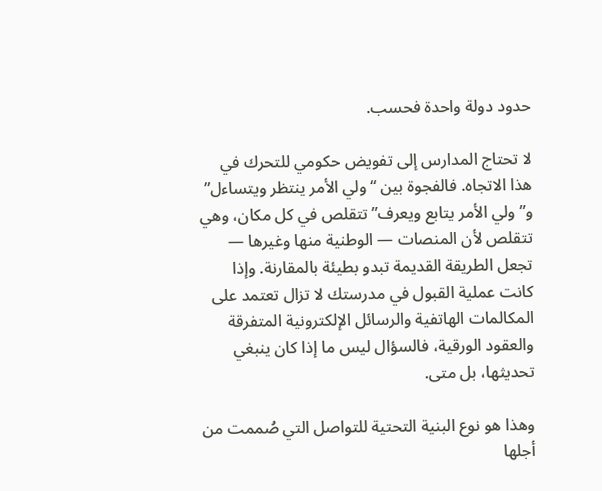حدود دولة واحدة فحسب.

لا تحتاج المدارس إلى تفويض حكومي للتحرك في هذا الاتجاه. فالفجوة بين “ولي الأمر ينتظر ويتساءل” و”ولي الأمر يتابع ويعرف” تتقلص في كل مكان، وهي تتقلص لأن المنصات — الوطنية منها وغيرها — تجعل الطريقة القديمة تبدو بطيئة بالمقارنة. وإذا كانت عملية القبول في مدرستك لا تزال تعتمد على المكالمات الهاتفية والرسائل الإلكترونية المتفرقة والعقود الورقية، فالسؤال ليس ما إذا كان ينبغي تحديثها، بل متى.

وهذا هو نوع البنية التحتية للتواصل التي صُممت من أجلها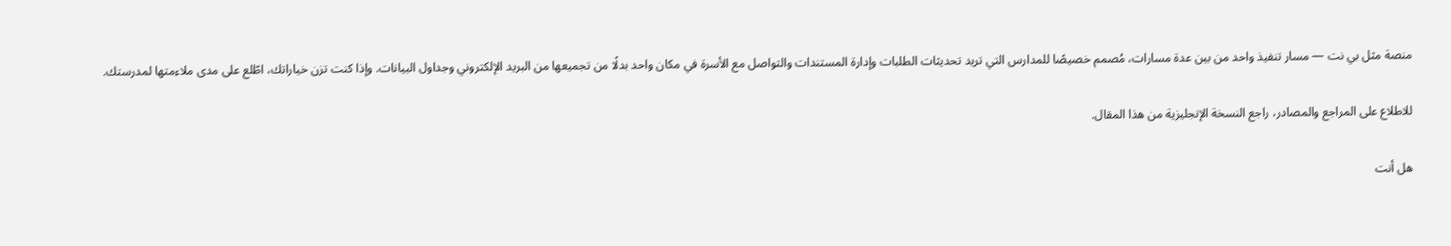منصة مثل بي نت — مسار تنفيذ واحد من بين عدة مسارات، مُصمم خصيصًا للمدارس التي تريد تحديثات الطلبات وإدارة المستندات والتواصل مع الأسرة في مكان واحد بدلًا من تجميعها من البريد الإلكتروني وجداول البيانات. وإذا كنت تزن خياراتك، اطّلع على مدى ملاءمتها لمدرستك.

للاطلاع على المراجع والمصادر، راجع النسخة الإنجليزية من هذا المقال.

هل أنت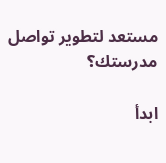مستعد لتطوير تواصل مدرستك؟

ابدأ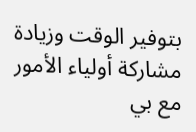بتوفير الوقت وزيادة مشاركة أولياء الأمور مع بي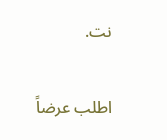نت.

اطلب عرضاً